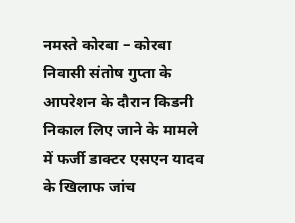नमस्ते कोरबा – कोरबा निवासी संतोष गुप्ता के आपरेशन के दौरान किडनी निकाल लिए जाने के मामले में फर्जी डाक्टर एसएन यादव के खिलाफ जांच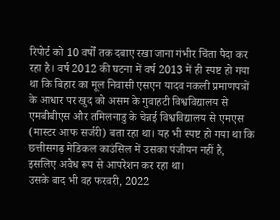रिपोर्ट को 10 वर्षों तक दबाए रखा जाना गंभीर चिंता पैदा कर रहा है। वर्ष 2012 की घटना में वर्ष 2013 में ही स्पष्ट हो गया था कि बिहार का मूल निवासी एसएन यादव नकली प्रमाणपत्रों के आधार पर खुद को असम के गुवाहटी विश्वविद्यालय से एमबीबीएस और तमिलनाडु के चेन्नई विश्वविद्यालय से एमएस (मास्टर आफ सर्जरी) बता रहा था। यह भी स्पष्ट हो गया था कि छत्तीसगढ़ मेडिकल काउंसिल में उसका पंजीयन नहीं है, इसलिए अवैध रूप से आपरेशन कर रहा था।
उसके बाद भी वह फरवरी, 2022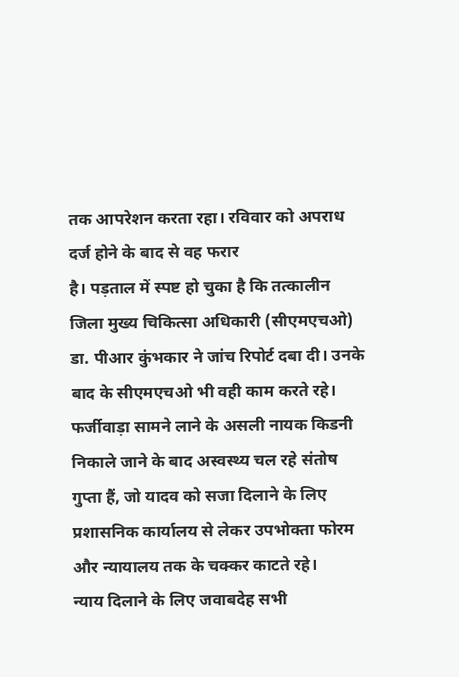तक आपरेशन करता रहा। रविवार को अपराध दर्ज होने के बाद से वह फरार
है। पड़ताल में स्पष्ट हो चुका है कि तत्कालीन जिला मुख्य चिकित्सा अधिकारी (सीएमएचओ) डा. पीआर कुंभकार ने जांच रिपोर्ट दबा दी। उनके बाद के सीएमएचओ भी वही काम करते रहे। फर्जीवाड़ा सामने लाने के असली नायक किडनी निकाले जाने के बाद अस्वस्थ्य चल रहे संतोष गुप्ता हैं, जो यादव को सजा दिलाने के लिए प्रशासनिक कार्यालय से लेकर उपभोक्ता फोरम और न्यायालय तक के चक्कर काटते रहे।
न्याय दिलाने के लिए जवाबदेह सभी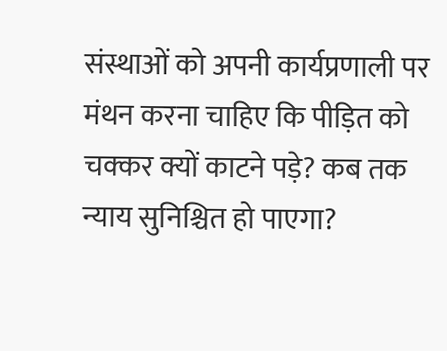संस्थाओं को अपनी कार्यप्रणाली पर मंथन करना चाहिए कि पीड़ित को चक्कर क्यों काटने पड़े? कब तक न्याय सुनिश्चित हो पाएगा?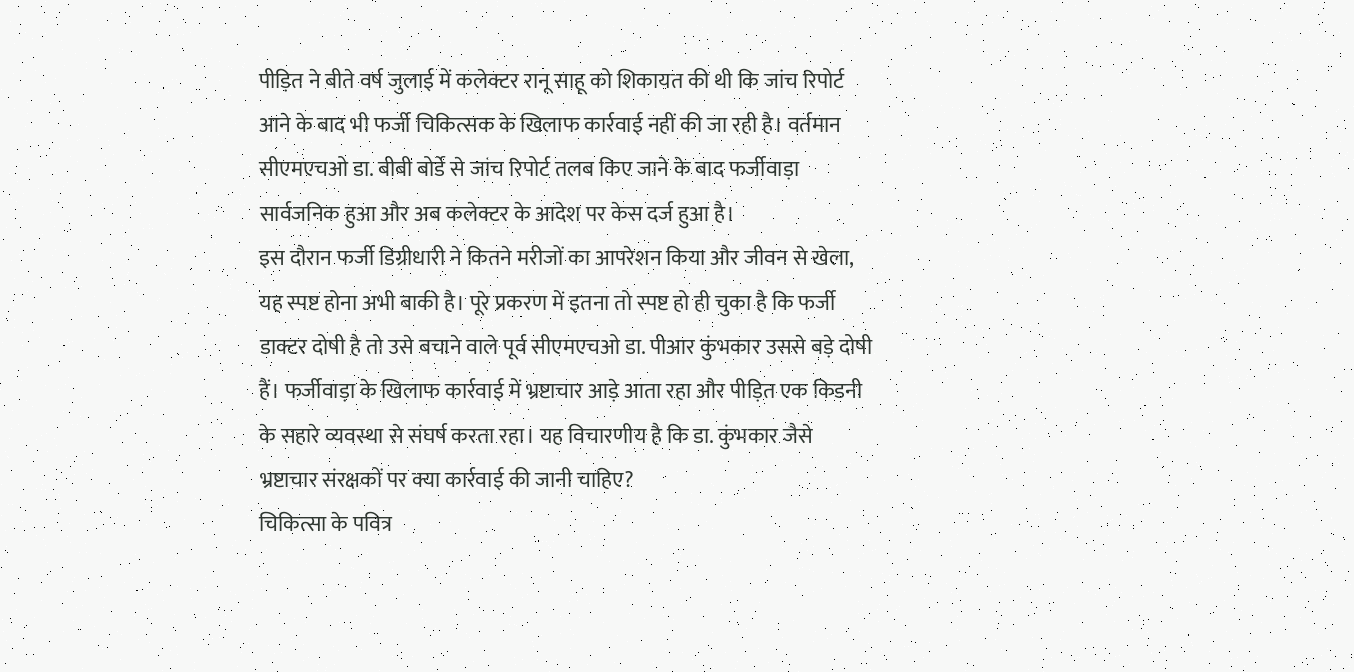पीड़ित ने बीते वर्ष जुलाई में कलेक्टर रानू साहू को शिकायत की थी कि जांच रिपोर्ट आने के बाद भी फर्जी चिकित्सक के खिलाफ कार्रवाई नहीं की जा रही है। वर्तमान सीएमएचओ डा. बीबी बोर्डे से जांच रिपोर्ट तलब किए जाने के बाद फर्जीवाड़ा सार्वजनिक हुआ और अब कलेक्टर के आदेश पर केस दर्ज हुआ है।
इस दौरान फर्जी डिग्रीधारी ने कितने मरीजों का आपरेशन किया और जीवन से खेला, यह स्पष्ट होना अभी बाकी है। पूरे प्रकरण में इतना तो स्पष्ट हो ही चुका है कि फर्जी डाक्टर दोषी है तो उसे बचाने वाले पूर्व सीएमएचओ डा. पीआर कुंभकार उससे बड़े दोषी हैं। फर्जीवाड़ा के खिलाफ कार्रवाई में भ्रष्टाचार आड़े आता रहा और पीड़ित एक किडनी के सहारे व्यवस्था से संघर्ष करता रहा। यह विचारणीय है कि डा. कुंभकार जैसे भ्रष्टाचार संरक्षकों पर क्या कार्रवाई की जानी चाहिए?
चिकित्सा के पवित्र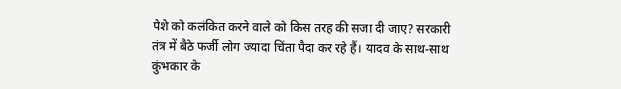पेशे को कलंकित करने वाले को किस तरह की सजा दी जाए? सरकारी तंत्र में बैठे फर्जी लोग ज्यादा चिंता पैदा कर रहे हैं। यादव के साथ-साथ कुंभकार के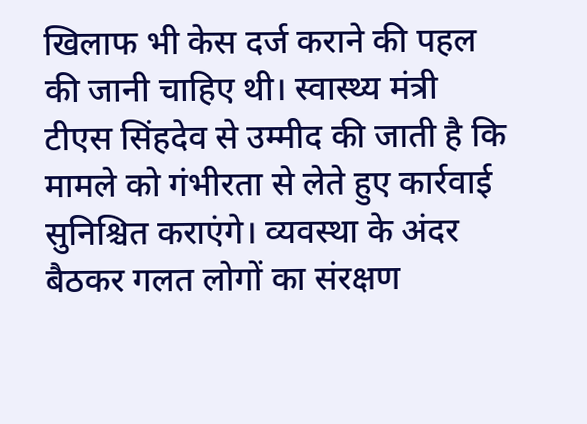खिलाफ भी केस दर्ज कराने की पहल की जानी चाहिए थी। स्वास्थ्य मंत्री टीएस सिंहदेव से उम्मीद की जाती है कि मामले को गंभीरता से लेते हुए कार्रवाई सुनिश्चित कराएंगे। व्यवस्था के अंदर बैठकर गलत लोगों का संरक्षण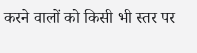करने वालों को किसी भी स्तर पर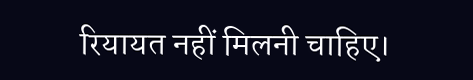रियायत नहीं मिलनी चाहिए।